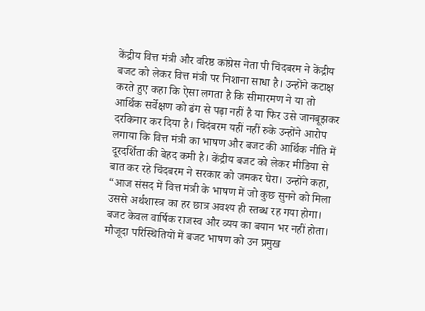केंद्रीय वित्त मंत्री और वरिष्ठ कांग्रेस नेता पी चिंदबरम ने केंद्रीय बजट को लेकर वित्त मंत्री पर निशाना साधा है। उन्होंने कटाक्ष करते हुए कहा कि ऐसा लगता है कि सीमारमण ने या तो आर्थिक सर्वेक्षण को ढंग से पढ़ा नहीं है या फिर उसे जानबूझकर दरकिनार कर दिया है। चिदंबरम यहीं नहीं रुके उन्होंने आरोप लगाया कि वित्त मंत्री का भाषण और बजट की आर्थिक नीति में दूरदर्शिता की बेहद कमी है। केंद्रीय बजट को लेकर मीडिया से बात कर रहे चिंदबरम ने सरकार को जमकर घेरा। उन्होंने कहा, “आज संसद में वित्त मंत्री के भाषण में जो कुछ सुनने को मिला उससे अर्थशास्त्र का हर छात्र अवश्य ही स्तब्ध रह गया होगा। बजट केवल वार्षिक राजस्व और व्यय का बयान भर नहीं होता। मौजूदा परिस्थितियों में बजट भाषण को उन प्रमुख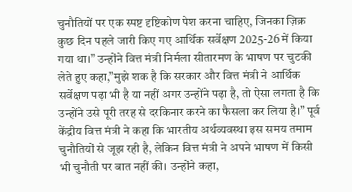चुनौतियों पर एक स्पष्ट दृष्टिकोण पेश करना चाहिए, जिनका ज़िक्र कुछ दिन पहले जारी किए गए आर्थिक सर्वेक्षण 2025-26 में किया गया था।” उन्होंने वित्त मंत्री निर्मला सीतारमण के भाषण पर चुटकी लेते हुए कहा,”मुझे शक है कि सरकार और वित्त मंत्री ने आर्थिक सर्वेक्षण पढ़ा भी है या नहीं अगर उन्होंने पढ़ा है, तो ऐसा लगता है कि उन्होंने उसे पूरी तरह से दरकिनार करने का फैसला कर लिया है।” पूर्व केंद्रीय वित्त मंत्री ने कहा कि भारतीय अर्थव्यवस्था इस समय तमाम चुनौतियों से जूझ रही है, लेकिन वित्त मंत्री ने अपने भाषण में किसी भी चुनौती पर बात नहीं की। उन्होंने कहा,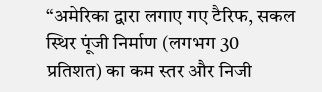“अमेरिका द्वारा लगाए गए टैरिफ, सकल स्थिर पूंजी निर्माण (लगभग 30 प्रतिशत) का कम स्तर और निजी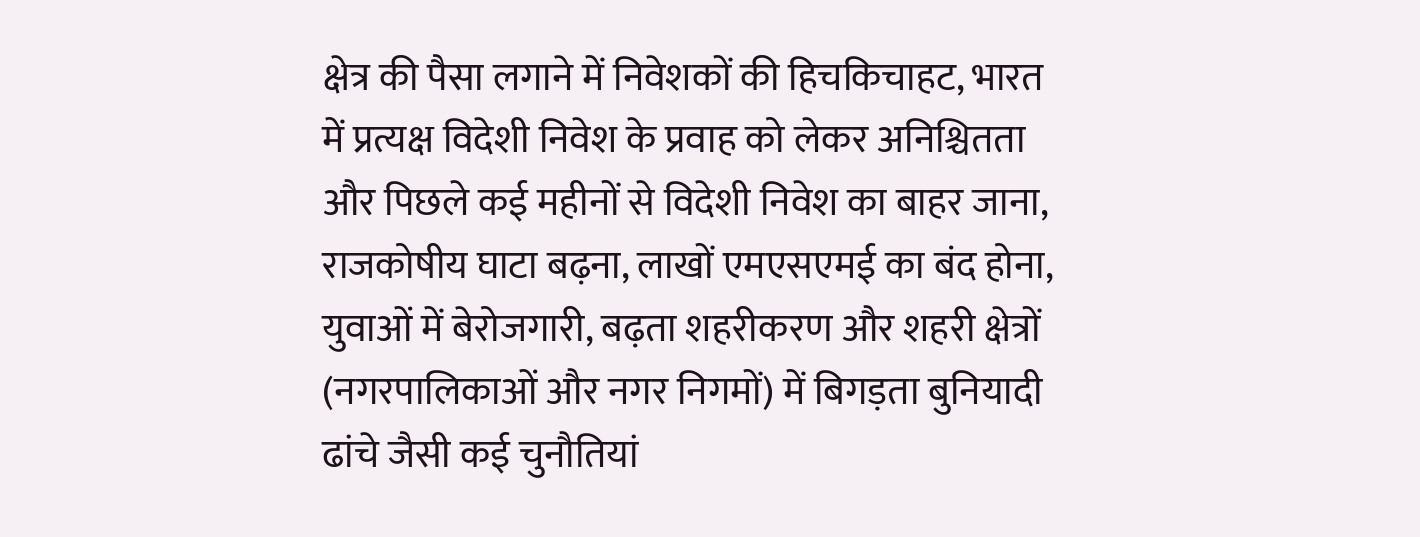क्षेत्र की पैसा लगाने में निवेशकों की हिचकिचाहट, भारत में प्रत्यक्ष विदेशी निवेश के प्रवाह को लेकर अनिश्चितता और पिछले कई महीनों से विदेशी निवेश का बाहर जाना, राजकोषीय घाटा बढ़ना, लाखों एमएसएमई का बंद होना, युवाओं में बेरोजगारी, बढ़ता शहरीकरण और शहरी क्षेत्रों (नगरपालिकाओं और नगर निगमों) में बिगड़ता बुनियादी ढांचे जैसी कई चुनौतियां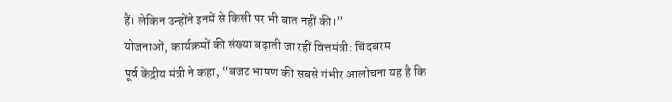हैं। लेकिन उन्होंने इनमें से किसी पर भी बात नहीं की।”
योजनाओं, कार्यक्रमों की संख्या बढ़ाती जा रहीं वित्तमंत्री: चिंदबरम
पूर्व केंद्रीय मंत्री ने कहा, “बजट भाषण की सबसे गंभीर आलोचना यह है कि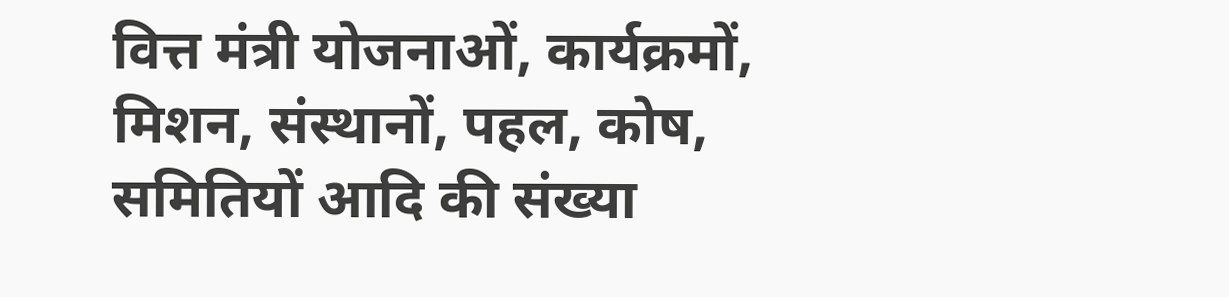वित्त मंत्री योजनाओं, कार्यक्रमों, मिशन, संस्थानों, पहल, कोष, समितियों आदि की संख्या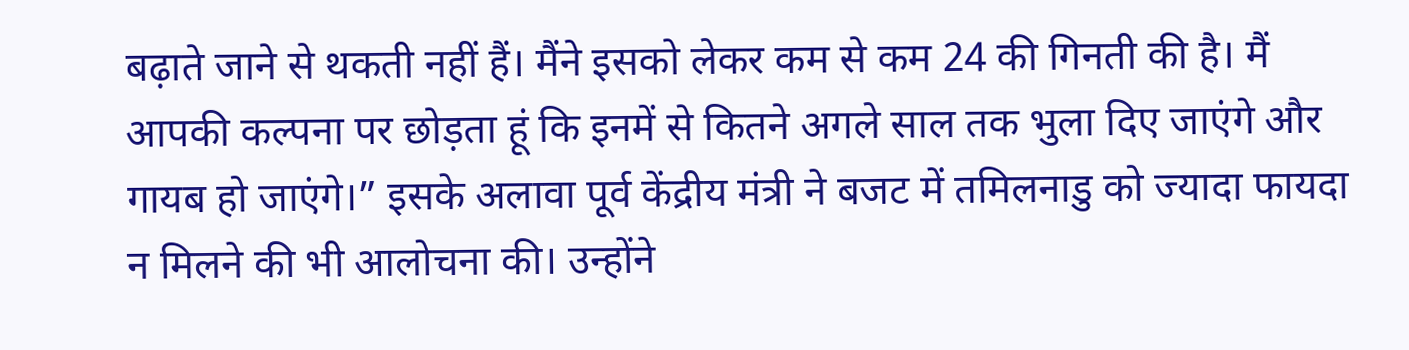बढ़ाते जाने से थकती नहीं हैं। मैंने इसको लेकर कम से कम 24 की गिनती की है। मैं आपकी कल्पना पर छोड़ता हूं कि इनमें से कितने अगले साल तक भुला दिए जाएंगे और गायब हो जाएंगे।” इसके अलावा पूर्व केंद्रीय मंत्री ने बजट में तमिलनाडु को ज्यादा फायदा न मिलने की भी आलोचना की। उन्होंने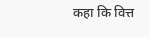कहा कि वित्त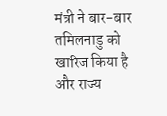मंत्री ने बार-बार तमिलनाडु को खारिज किया है और राज्य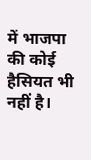में भाजपा की कोई हैसियत भी नहीं है।